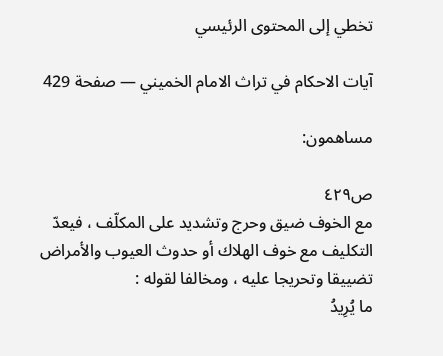تخطي إلى المحتوى الرئيسي

آيات الاحكام في تراث الامام الخميني — صفحة 429

مساهمون:

ص٤٢٩
مع الخوف ضيق وحرج وتشديد على المكلّف ، فيعدّ التكليف مع خوف الهلاك أو حدوث العيوب والأمراض تضييقا وتحريجا عليه ، ومخالفا لقوله :
ما يُرِيدُ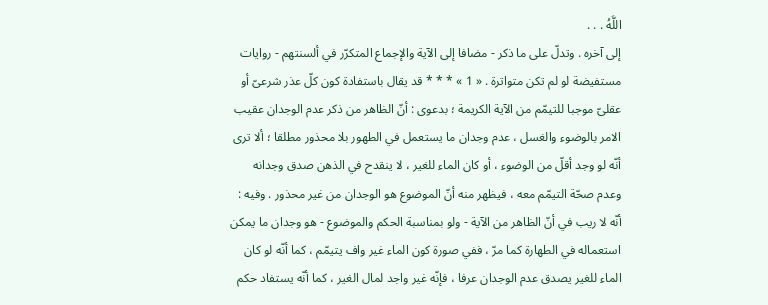اللَّهُ . . .
إلى آخره . وتدلّ على ما ذكر - مضافا إلى الآية والإجماع المتكرّر في ألسنتهم - روايات مستفيضة لو لم تكن متواترة . « 1 » * * * قد يقال باستفادة كون كلّ عذر شرعىّ أو عقلىّ موجبا للتيمّم من الآية الكريمة ؛ بدعوى : أنّ الظاهر من ذكر عدم الوجدان عقيب الامر بالوضوء والغسل ، عدم وجدان ما يستعمل في الطهور بلا محذور مطلقا ؛ ألا ترى أنّه لو وجد أقلّ من الوضوء ، أو كان الماء للغير ، لا ينقدح في الذهن صدق وجدانه وعدم صحّة التيمّم معه ، فيظهر منه أنّ الموضوع هو الوجدان من غير محذور . وفيه : أنّه لا ريب في أنّ الظاهر من الآية - ولو بمناسبة الحكم والموضوع - هو وجدان ما يمكن استعماله في الطهارة كما مرّ ، ففي صورة كون الماء غير واف يتيمّم ، كما أنّه لو كان الماء للغير يصدق عدم الوجدان عرفا ، فإنّه غير واجد لمال الغير ، كما أنّه يستفاد حكم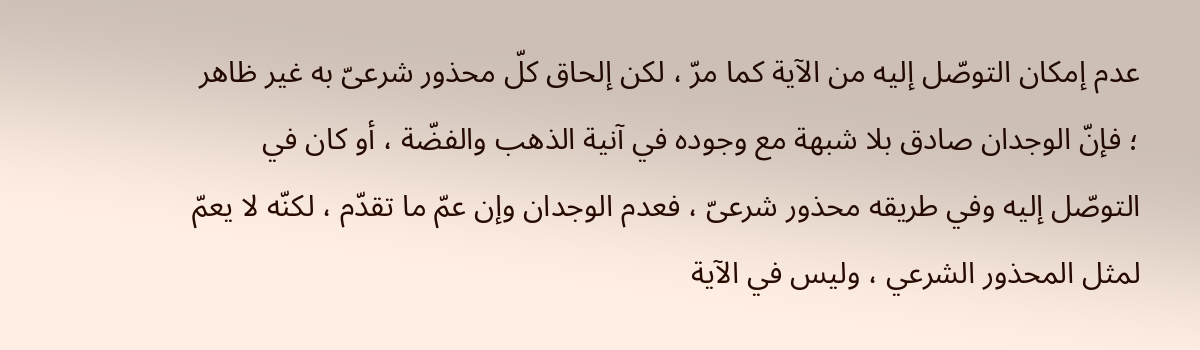عدم إمكان التوصّل إليه من الآية كما مرّ ، لكن إلحاق كلّ محذور شرعىّ به غير ظاهر ؛ فإنّ الوجدان صادق بلا شبهة مع وجوده في آنية الذهب والفضّة ، أو كان في التوصّل إليه وفي طريقه محذور شرعىّ ، فعدم الوجدان وإن عمّ ما تقدّم ، لكنّه لا يعمّ لمثل المحذور الشرعي ، وليس في الآية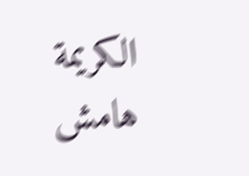الكريمة
هامش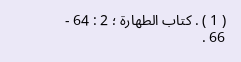( 1 ) . كتاب الطهارة ؛ 2 : 64 - 66 .